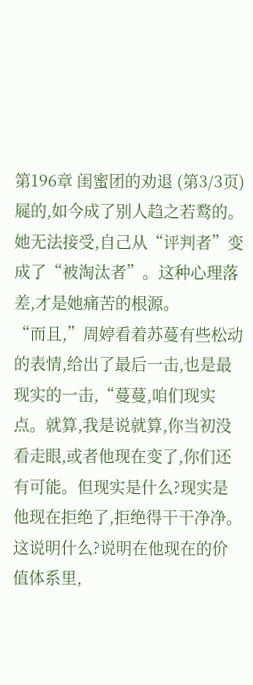第196章 闺蜜团的劝退 (第3/3页)
屣的,如今成了别人趋之若鹜的。她无法接受,自己从“评判者”变成了“被淘汰者”。这种心理落差,才是她痛苦的根源。
“而且,”周婷看着苏蔓有些松动的表情,给出了最后一击,也是最现实的一击,“蔓蔓,咱们现实点。就算,我是说就算,你当初没看走眼,或者他现在变了,你们还有可能。但现实是什么?现实是他现在拒绝了,拒绝得干干净净。这说明什么?说明在他现在的价值体系里,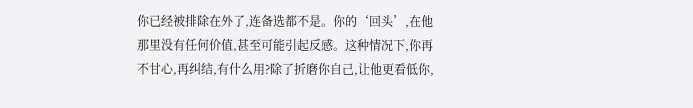你已经被排除在外了,连备选都不是。你的‘回头’,在他那里没有任何价值,甚至可能引起反感。这种情况下,你再不甘心,再纠结,有什么用?除了折磨你自己,让他更看低你,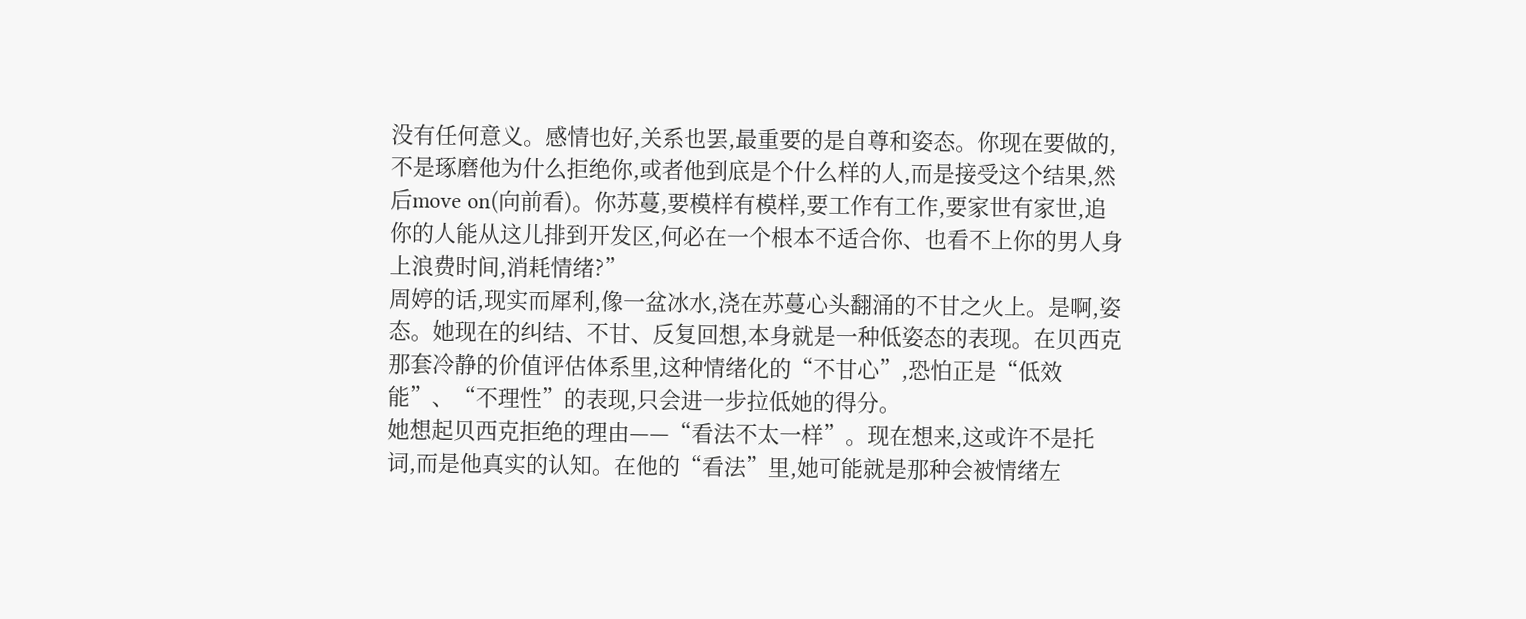没有任何意义。感情也好,关系也罢,最重要的是自尊和姿态。你现在要做的,不是琢磨他为什么拒绝你,或者他到底是个什么样的人,而是接受这个结果,然后move on(向前看)。你苏蔓,要模样有模样,要工作有工作,要家世有家世,追你的人能从这儿排到开发区,何必在一个根本不适合你、也看不上你的男人身上浪费时间,消耗情绪?”
周婷的话,现实而犀利,像一盆冰水,浇在苏蔓心头翻涌的不甘之火上。是啊,姿态。她现在的纠结、不甘、反复回想,本身就是一种低姿态的表现。在贝西克那套冷静的价值评估体系里,这种情绪化的“不甘心”,恐怕正是“低效能”、“不理性”的表现,只会进一步拉低她的得分。
她想起贝西克拒绝的理由——“看法不太一样”。现在想来,这或许不是托词,而是他真实的认知。在他的“看法”里,她可能就是那种会被情绪左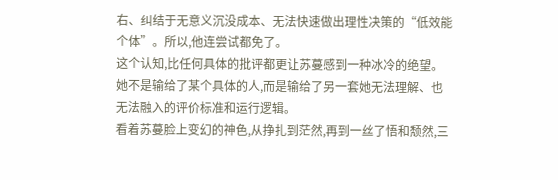右、纠结于无意义沉没成本、无法快速做出理性决策的“低效能个体”。所以,他连尝试都免了。
这个认知,比任何具体的批评都更让苏蔓感到一种冰冷的绝望。她不是输给了某个具体的人,而是输给了另一套她无法理解、也无法融入的评价标准和运行逻辑。
看着苏蔓脸上变幻的神色,从挣扎到茫然,再到一丝了悟和颓然,三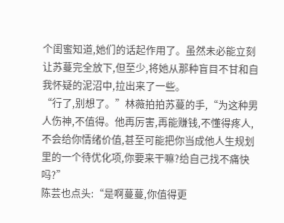个闺蜜知道,她们的话起作用了。虽然未必能立刻让苏蔓完全放下,但至少,将她从那种盲目不甘和自我怀疑的泥沼中,拉出来了一些。
“行了,别想了。”林薇拍拍苏蔓的手,“为这种男人伤神,不值得。他再厉害,再能赚钱,不懂得疼人,不会给你情绪价值,甚至可能把你当成他人生规划里的一个待优化项,你要来干嘛?给自己找不痛快吗?”
陈芸也点头:“是啊蔓蔓,你值得更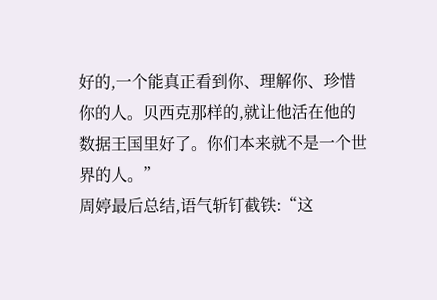好的,一个能真正看到你、理解你、珍惜你的人。贝西克那样的,就让他活在他的数据王国里好了。你们本来就不是一个世界的人。”
周婷最后总结,语气斩钉截铁:“这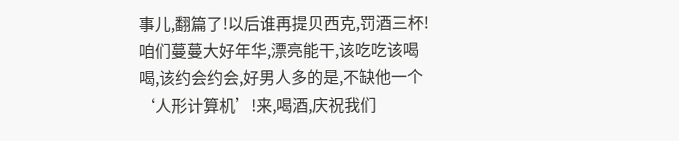事儿,翻篇了!以后谁再提贝西克,罚酒三杯!咱们蔓蔓大好年华,漂亮能干,该吃吃该喝喝,该约会约会,好男人多的是,不缺他一个‘人形计算机’!来,喝酒,庆祝我们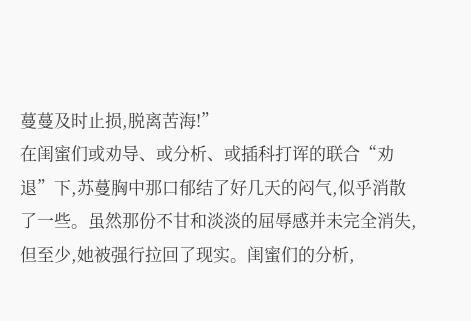蔓蔓及时止损,脱离苦海!”
在闺蜜们或劝导、或分析、或插科打诨的联合“劝退”下,苏蔓胸中那口郁结了好几天的闷气,似乎消散了一些。虽然那份不甘和淡淡的屈辱感并未完全消失,但至少,她被强行拉回了现实。闺蜜们的分析,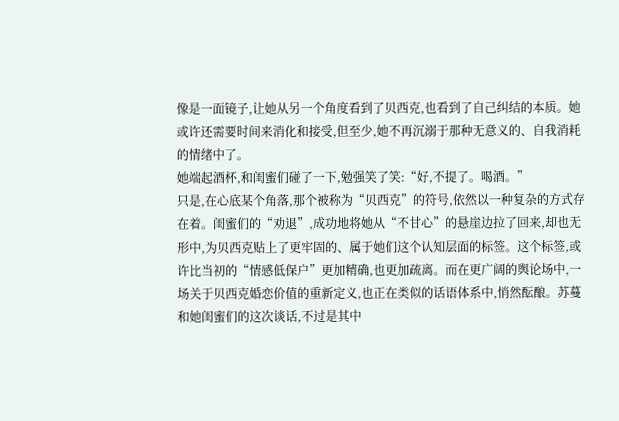像是一面镜子,让她从另一个角度看到了贝西克,也看到了自己纠结的本质。她或许还需要时间来消化和接受,但至少,她不再沉溺于那种无意义的、自我消耗的情绪中了。
她端起酒杯,和闺蜜们碰了一下,勉强笑了笑:“好,不提了。喝酒。”
只是,在心底某个角落,那个被称为“贝西克”的符号,依然以一种复杂的方式存在着。闺蜜们的“劝退”,成功地将她从“不甘心”的悬崖边拉了回来,却也无形中,为贝西克贴上了更牢固的、属于她们这个认知层面的标签。这个标签,或许比当初的“情感低保户”更加精确,也更加疏离。而在更广阔的舆论场中,一场关于贝西克婚恋价值的重新定义,也正在类似的话语体系中,悄然酝酿。苏蔓和她闺蜜们的这次谈话,不过是其中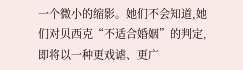一个微小的缩影。她们不会知道,她们对贝西克“不适合婚姻”的判定,即将以一种更戏谑、更广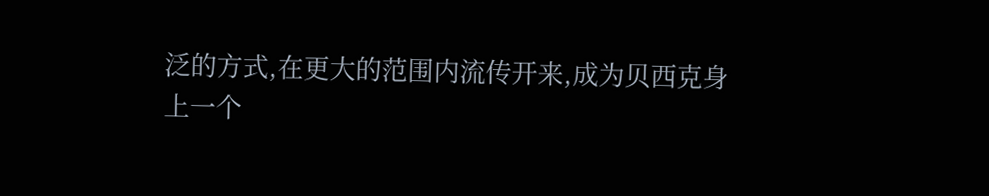泛的方式,在更大的范围内流传开来,成为贝西克身上一个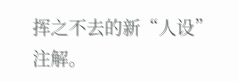挥之不去的新“人设”注解。